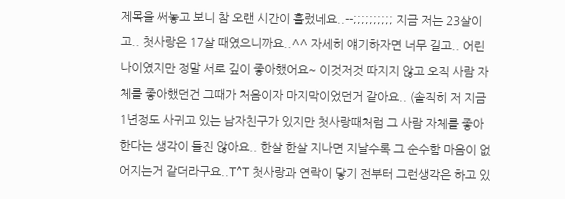제목을 써놓고 보니 참 오랜 시간이 흘렀네요..--;;;;;;;;;; 지금 저는 23살이고.. 첫사랑은 17살 때였으니까요..^^ 자세히 얘기하자면 너무 길고.. 어린나이였지만 정말 서로 깊이 좋아했어요~ 이것저것 따지지 않고 오직 사람 자체를 좋아했던건 그때가 처음이자 마지막이었던거 같아요.. (솔직히 저 지금 1년정도 사귀고 있는 남자친구가 있지만 첫사랑때처럼 그 사람 자체를 좋아한다는 생각이 들진 않아요.. 한살 한살 지나면 지날수록 그 순수함 마음이 없어지는거 같더라구요..T^T 첫사랑과 연락이 닿기 전부터 그런생각은 하고 있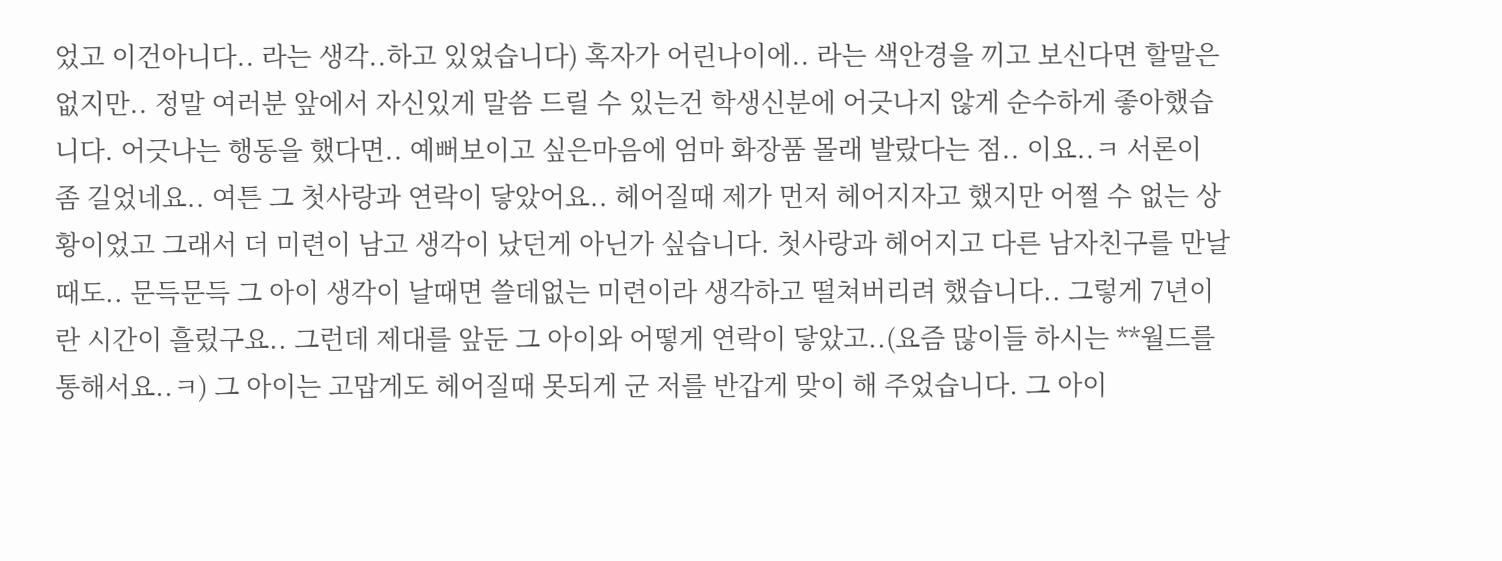었고 이건아니다.. 라는 생각..하고 있었습니다) 혹자가 어린나이에.. 라는 색안경을 끼고 보신다면 할말은 없지만.. 정말 여러분 앞에서 자신있게 말씀 드릴 수 있는건 학생신분에 어긋나지 않게 순수하게 좋아했습니다. 어긋나는 행동을 했다면.. 예뻐보이고 싶은마음에 엄마 화장품 몰래 발랐다는 점.. 이요..ㅋ 서론이 좀 길었네요.. 여튼 그 첫사랑과 연락이 닿았어요.. 헤어질때 제가 먼저 헤어지자고 했지만 어쩔 수 없는 상황이었고 그래서 더 미련이 남고 생각이 났던게 아닌가 싶습니다. 첫사랑과 헤어지고 다른 남자친구를 만날때도.. 문득문득 그 아이 생각이 날때면 쓸데없는 미련이라 생각하고 떨쳐버리려 했습니다.. 그렇게 7년이란 시간이 흘렀구요.. 그런데 제대를 앞둔 그 아이와 어떻게 연락이 닿았고..(요즘 많이들 하시는 **월드를 통해서요..ㅋ) 그 아이는 고맙게도 헤어질때 못되게 군 저를 반갑게 맞이 해 주었습니다. 그 아이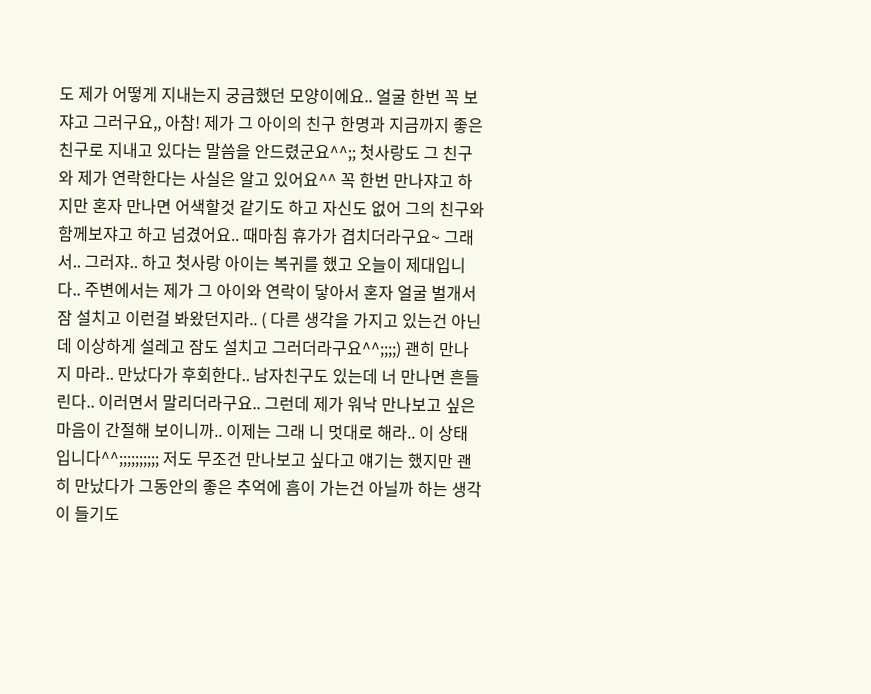도 제가 어떻게 지내는지 궁금했던 모양이에요.. 얼굴 한번 꼭 보쟈고 그러구요,, 아참! 제가 그 아이의 친구 한명과 지금까지 좋은 친구로 지내고 있다는 말씀을 안드렸군요^^;; 첫사랑도 그 친구와 제가 연락한다는 사실은 알고 있어요^^ 꼭 한번 만나쟈고 하지만 혼자 만나면 어색할것 같기도 하고 자신도 없어 그의 친구와 함께보쟈고 하고 넘겼어요.. 때마침 휴가가 겹치더라구요~ 그래서.. 그러쟈.. 하고 첫사랑 아이는 복귀를 했고 오늘이 제대입니다.. 주변에서는 제가 그 아이와 연락이 닿아서 혼자 얼굴 벌개서 잠 설치고 이런걸 봐왔던지라.. ( 다른 생각을 가지고 있는건 아닌데 이상하게 설레고 잠도 설치고 그러더라구요^^;;;;) 괜히 만나지 마라.. 만났다가 후회한다.. 남자친구도 있는데 너 만나면 흔들린다.. 이러면서 말리더라구요.. 그런데 제가 워낙 만나보고 싶은 마음이 간절해 보이니까.. 이제는 그래 니 멋대로 해라.. 이 상태입니다^^;;;;;;;;;; 저도 무조건 만나보고 싶다고 얘기는 했지만 괜히 만났다가 그동안의 좋은 추억에 흠이 가는건 아닐까 하는 생각이 들기도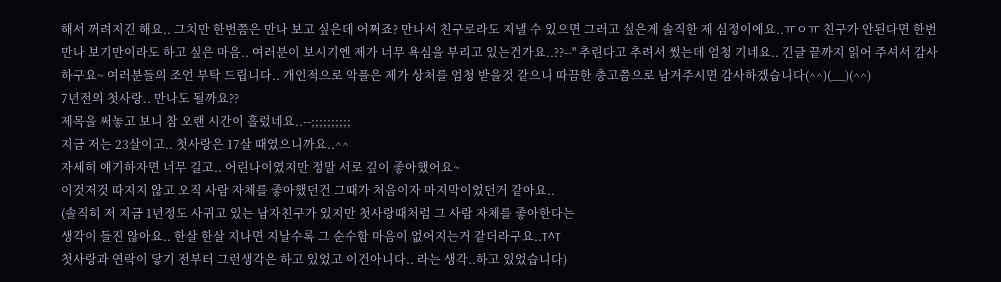해서 꺼려지긴 해요.. 그치만 한번쯤은 만나 보고 싶은데 어쩌죠? 만나서 친구로라도 지낼 수 있으면 그러고 싶은게 솔직한 제 심정이에요..ㅠㅇㅠ 친구가 안된다면 한번 만나 보기만이라도 하고 싶은 마음.. 여러분이 보시기엔 제가 너무 욕심을 부리고 있는건가요..??--'' 추린다고 추려서 썼는데 엄청 기네요.. 긴글 끝까지 읽어 주셔서 감사하구요~ 여러분들의 조언 부탁 드립니다.. 개인적으로 악플은 제가 상처를 엄청 받을것 같으니 따끔한 충고쯤으로 남겨주시면 감사하겠습니다(^^)(__)(^^)
7년전의 첫사랑.. 만나도 될까요??
제목을 써놓고 보니 참 오랜 시간이 흘렀네요..--;;;;;;;;;;
지금 저는 23살이고.. 첫사랑은 17살 때였으니까요..^^
자세히 얘기하자면 너무 길고.. 어린나이였지만 정말 서로 깊이 좋아했어요~
이것저것 따지지 않고 오직 사람 자체를 좋아했던건 그때가 처음이자 마지막이었던거 같아요..
(솔직히 저 지금 1년정도 사귀고 있는 남자친구가 있지만 첫사랑때처럼 그 사람 자체를 좋아한다는
생각이 들진 않아요.. 한살 한살 지나면 지날수록 그 순수함 마음이 없어지는거 같더라구요..T^T
첫사랑과 연락이 닿기 전부터 그런생각은 하고 있었고 이건아니다.. 라는 생각..하고 있었습니다)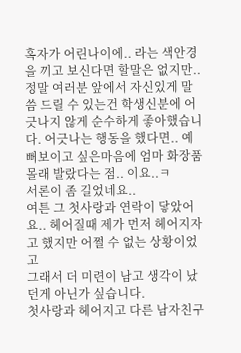혹자가 어린나이에.. 라는 색안경을 끼고 보신다면 할말은 없지만..
정말 여러분 앞에서 자신있게 말씀 드릴 수 있는건 학생신분에 어긋나지 않게 순수하게 좋아했습니다. 어긋나는 행동을 했다면.. 예뻐보이고 싶은마음에 엄마 화장품 몰래 발랐다는 점.. 이요..ㅋ
서론이 좀 길었네요..
여튼 그 첫사랑과 연락이 닿았어요.. 헤어질때 제가 먼저 헤어지자고 했지만 어쩔 수 없는 상황이었고
그래서 더 미련이 남고 생각이 났던게 아닌가 싶습니다.
첫사랑과 헤어지고 다른 남자친구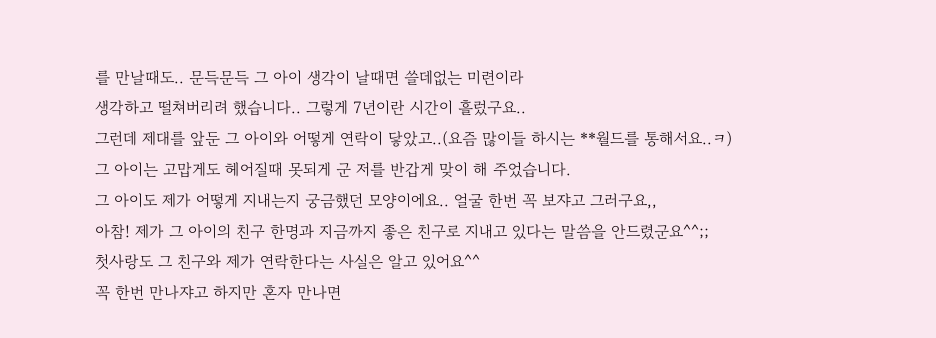를 만날때도.. 문득문득 그 아이 생각이 날때면 쓸데없는 미련이라
생각하고 떨쳐버리려 했습니다.. 그렇게 7년이란 시간이 흘렀구요..
그런데 제대를 앞둔 그 아이와 어떻게 연락이 닿았고..(요즘 많이들 하시는 **월드를 통해서요..ㅋ)
그 아이는 고맙게도 헤어질때 못되게 군 저를 반갑게 맞이 해 주었습니다.
그 아이도 제가 어떻게 지내는지 궁금했던 모양이에요.. 얼굴 한번 꼭 보쟈고 그러구요,,
아참! 제가 그 아이의 친구 한명과 지금까지 좋은 친구로 지내고 있다는 말씀을 안드렸군요^^;;
첫사랑도 그 친구와 제가 연락한다는 사실은 알고 있어요^^
꼭 한번 만나쟈고 하지만 혼자 만나면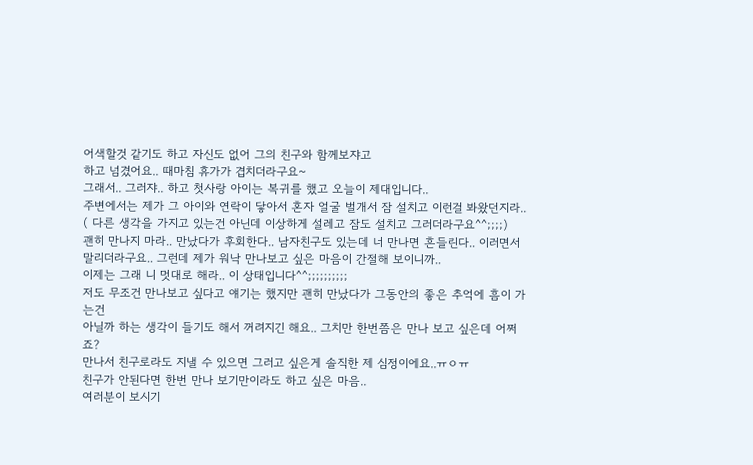어색할것 같기도 하고 자신도 없어 그의 친구와 함께보쟈고
하고 넘겼어요.. 때마침 휴가가 겹치더라구요~
그래서.. 그러쟈.. 하고 첫사랑 아이는 복귀를 했고 오늘이 제대입니다..
주변에서는 제가 그 아이와 연락이 닿아서 혼자 얼굴 벌개서 잠 설치고 이런걸 봐왔던지라..
( 다른 생각을 가지고 있는건 아닌데 이상하게 설레고 잠도 설치고 그러더라구요^^;;;;)
괜히 만나지 마라.. 만났다가 후회한다.. 남자친구도 있는데 너 만나면 흔들린다.. 이러면서
말리더라구요.. 그런데 제가 워낙 만나보고 싶은 마음이 간절해 보이니까..
이제는 그래 니 멋대로 해라.. 이 상태입니다^^;;;;;;;;;;
저도 무조건 만나보고 싶다고 얘기는 했지만 괜히 만났다가 그동안의 좋은 추억에 흠이 가는건
아닐까 하는 생각이 들기도 해서 꺼려지긴 해요.. 그치만 한번쯤은 만나 보고 싶은데 어쩌죠?
만나서 친구로라도 지낼 수 있으면 그러고 싶은게 솔직한 제 심정이에요..ㅠㅇㅠ
친구가 안된다면 한번 만나 보기만이라도 하고 싶은 마음..
여러분이 보시기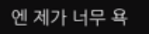엔 제가 너무 욕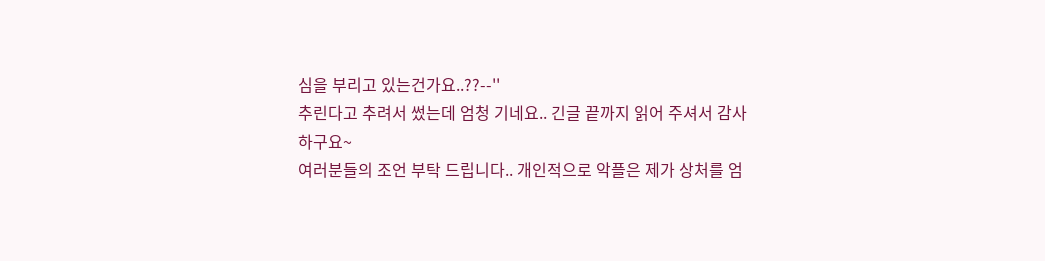심을 부리고 있는건가요..??--''
추린다고 추려서 썼는데 엄청 기네요.. 긴글 끝까지 읽어 주셔서 감사하구요~
여러분들의 조언 부탁 드립니다.. 개인적으로 악플은 제가 상처를 엄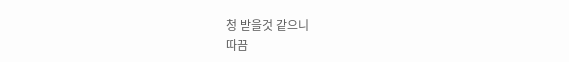청 받을것 같으니
따끔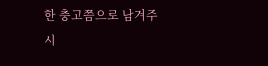한 충고쯤으로 남겨주시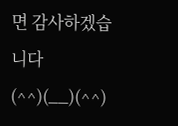면 감사하겠습니다(^^)(__)(^^)